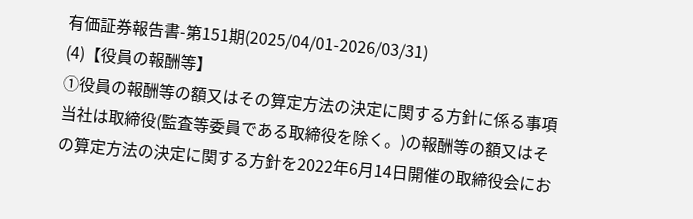有価証券報告書-第151期(2025/04/01-2026/03/31)
(4)【役員の報酬等】
①役員の報酬等の額又はその算定方法の決定に関する方針に係る事項
当社は取締役(監査等委員である取締役を除く。)の報酬等の額又はその算定方法の決定に関する方針を2022年6月14日開催の取締役会にお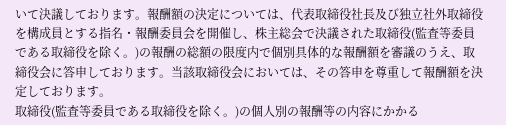いて決議しております。報酬額の決定については、代表取締役社長及び独立社外取締役を構成員とする指名・報酬委員会を開催し、株主総会で決議された取締役(監査等委員である取締役を除く。)の報酬の総額の限度内で個別具体的な報酬額を審議のうえ、取締役会に答申しております。当該取締役会においては、その答申を尊重して報酬額を決定しております。
取締役(監査等委員である取締役を除く。)の個人別の報酬等の内容にかかる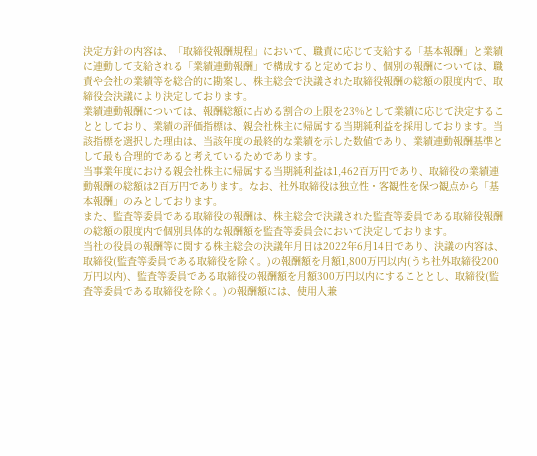決定方針の内容は、「取締役報酬規程」において、職責に応じて支給する「基本報酬」と業績に連動して支給される「業績連動報酬」で構成すると定めており、個別の報酬については、職責や会社の業績等を総合的に勘案し、株主総会で決議された取締役報酬の総額の限度内で、取締役会決議により決定しております。
業績連動報酬については、報酬総額に占める割合の上限を23%として業績に応じて決定することとしており、業績の評価指標は、親会社株主に帰属する当期純利益を採用しております。当該指標を選択した理由は、当該年度の最終的な業績を示した数値であり、業績連動報酬基準として最も合理的であると考えているためであります。
当事業年度における親会社株主に帰属する当期純利益は1,462百万円であり、取締役の業績連動報酬の総額は2百万円であります。なお、社外取締役は独立性・客観性を保つ観点から「基本報酬」のみとしております。
また、監査等委員である取締役の報酬は、株主総会で決議された監査等委員である取締役報酬の総額の限度内で個別具体的な報酬額を監査等委員会において決定しております。
当社の役員の報酬等に関する株主総会の決議年月日は2022年6月14日であり、決議の内容は、取締役(監査等委員である取締役を除く。)の報酬額を月額1,800万円以内(うち社外取締役200万円以内)、監査等委員である取締役の報酬額を月額300万円以内にすることとし、取締役(監査等委員である取締役を除く。)の報酬額には、使用人兼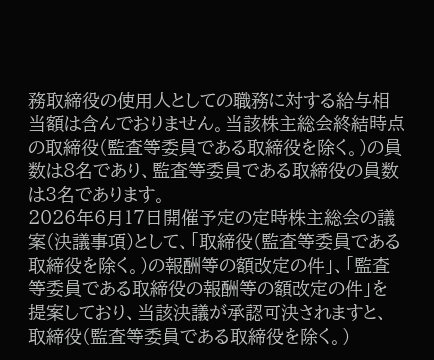務取締役の使用人としての職務に対する給与相当額は含んでおりません。当該株主総会終結時点の取締役(監査等委員である取締役を除く。)の員数は8名であり、監査等委員である取締役の員数は3名であります。
2026年6月17日開催予定の定時株主総会の議案(決議事項)として、「取締役(監査等委員である取締役を除く。)の報酬等の額改定の件」、「監査等委員である取締役の報酬等の額改定の件」を提案しており、当該決議が承認可決されますと、取締役(監査等委員である取締役を除く。)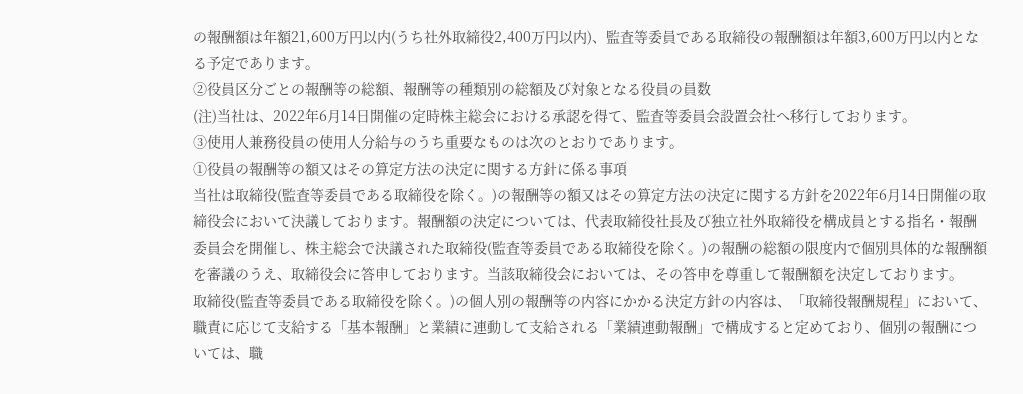の報酬額は年額21,600万円以内(うち社外取締役2,400万円以内)、監査等委員である取締役の報酬額は年額3,600万円以内となる予定であります。
②役員区分ごとの報酬等の総額、報酬等の種類別の総額及び対象となる役員の員数
(注)当社は、2022年6月14日開催の定時株主総会における承認を得て、監査等委員会設置会社へ移行しております。
③使用人兼務役員の使用人分給与のうち重要なものは次のとおりであります。
①役員の報酬等の額又はその算定方法の決定に関する方針に係る事項
当社は取締役(監査等委員である取締役を除く。)の報酬等の額又はその算定方法の決定に関する方針を2022年6月14日開催の取締役会において決議しております。報酬額の決定については、代表取締役社長及び独立社外取締役を構成員とする指名・報酬委員会を開催し、株主総会で決議された取締役(監査等委員である取締役を除く。)の報酬の総額の限度内で個別具体的な報酬額を審議のうえ、取締役会に答申しております。当該取締役会においては、その答申を尊重して報酬額を決定しております。
取締役(監査等委員である取締役を除く。)の個人別の報酬等の内容にかかる決定方針の内容は、「取締役報酬規程」において、職責に応じて支給する「基本報酬」と業績に連動して支給される「業績連動報酬」で構成すると定めており、個別の報酬については、職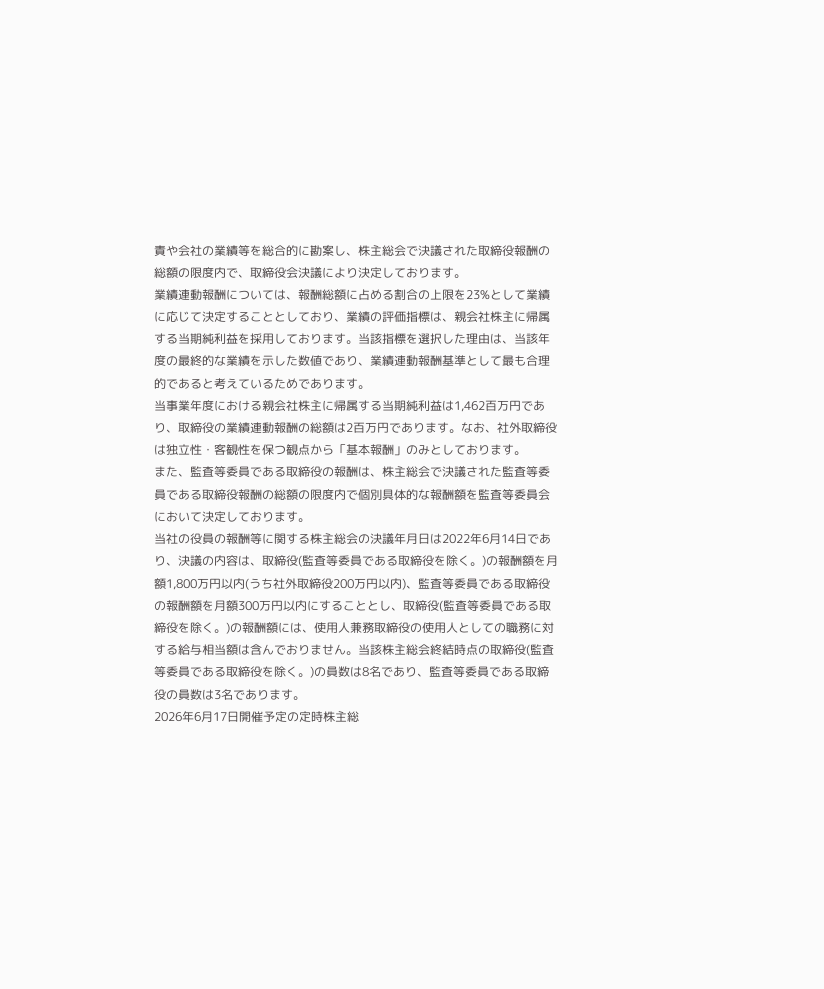責や会社の業績等を総合的に勘案し、株主総会で決議された取締役報酬の総額の限度内で、取締役会決議により決定しております。
業績連動報酬については、報酬総額に占める割合の上限を23%として業績に応じて決定することとしており、業績の評価指標は、親会社株主に帰属する当期純利益を採用しております。当該指標を選択した理由は、当該年度の最終的な業績を示した数値であり、業績連動報酬基準として最も合理的であると考えているためであります。
当事業年度における親会社株主に帰属する当期純利益は1,462百万円であり、取締役の業績連動報酬の総額は2百万円であります。なお、社外取締役は独立性・客観性を保つ観点から「基本報酬」のみとしております。
また、監査等委員である取締役の報酬は、株主総会で決議された監査等委員である取締役報酬の総額の限度内で個別具体的な報酬額を監査等委員会において決定しております。
当社の役員の報酬等に関する株主総会の決議年月日は2022年6月14日であり、決議の内容は、取締役(監査等委員である取締役を除く。)の報酬額を月額1,800万円以内(うち社外取締役200万円以内)、監査等委員である取締役の報酬額を月額300万円以内にすることとし、取締役(監査等委員である取締役を除く。)の報酬額には、使用人兼務取締役の使用人としての職務に対する給与相当額は含んでおりません。当該株主総会終結時点の取締役(監査等委員である取締役を除く。)の員数は8名であり、監査等委員である取締役の員数は3名であります。
2026年6月17日開催予定の定時株主総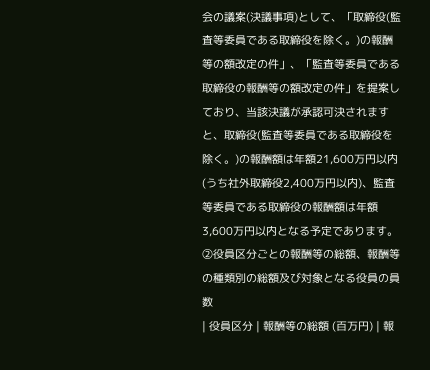会の議案(決議事項)として、「取締役(監査等委員である取締役を除く。)の報酬等の額改定の件」、「監査等委員である取締役の報酬等の額改定の件」を提案しており、当該決議が承認可決されますと、取締役(監査等委員である取締役を除く。)の報酬額は年額21,600万円以内(うち社外取締役2,400万円以内)、監査等委員である取締役の報酬額は年額3,600万円以内となる予定であります。
②役員区分ごとの報酬等の総額、報酬等の種類別の総額及び対象となる役員の員数
| 役員区分 | 報酬等の総額 (百万円) | 報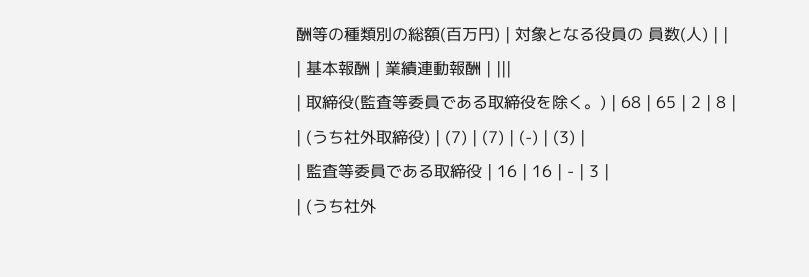酬等の種類別の総額(百万円) | 対象となる役員の 員数(人) | |
| 基本報酬 | 業績連動報酬 | |||
| 取締役(監査等委員である取締役を除く。) | 68 | 65 | 2 | 8 |
| (うち社外取締役) | (7) | (7) | (-) | (3) |
| 監査等委員である取締役 | 16 | 16 | - | 3 |
| (うち社外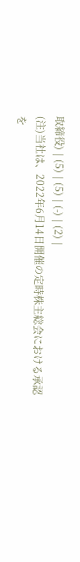取締役) | (5) | (5) | (-) | (2) |
(注)当社は、2022年6月14日開催の定時株主総会における承認を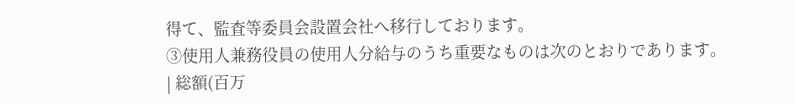得て、監査等委員会設置会社へ移行しております。
③使用人兼務役員の使用人分給与のうち重要なものは次のとおりであります。
| 総額(百万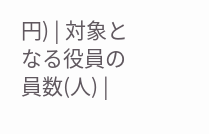円) | 対象となる役員の員数(人) |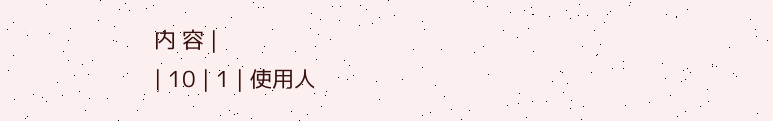内 容 |
| 10 | 1 | 使用人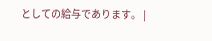としての給与であります。 |